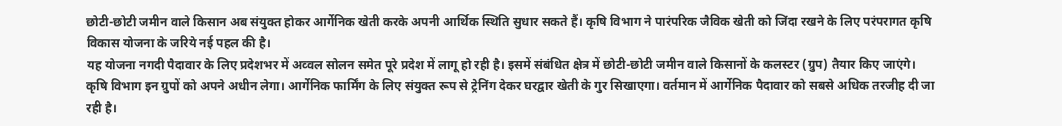छोटी-छोटी जमीन वाले किसान अब संयुक्त होकर आर्गेनिक खेती करके अपनी आर्थिक स्थिति सुधार सकते हैं। कृषि विभाग ने पारंपरिक जैविक खेती को जिंदा रखने के लिए परंपरागत कृषि विकास योजना के जरिये नई पहल की है।
यह योजना नगदी पैदावार के लिए प्रदेशभर में अव्वल सोलन समेत पूरे प्रदेश में लागू हो रही है। इसमें संबंधित क्षेत्र में छोटी-छोटी जमीन वाले किसानों के कलस्टर (ग्रुप) तैयार किए जाएंगे।
कृषि विभाग इन ग्रुपों को अपने अधीन लेगा। आर्गेनिक फार्मिंग के लिए संयुक्त रूप से ट्रेनिंग देकर घरद्वार खेती के गुर सिखाएगा। वर्तमान में आर्गेनिक पैदावार को सबसे अधिक तरजीह दी जा रही है।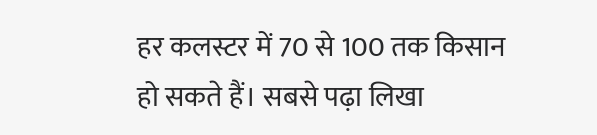हर कलस्टर में 70 से 100 तक किसान हो सकते हैं। सबसे पढ़ा लिखा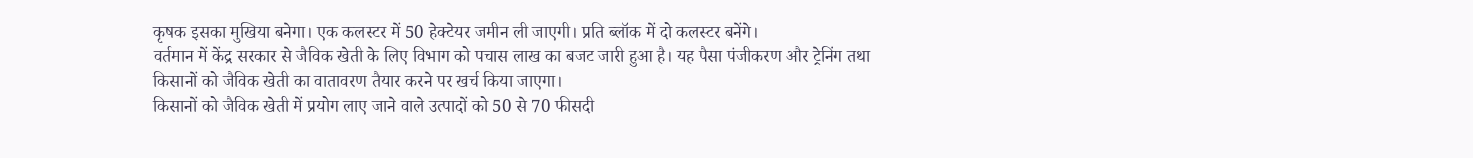कृषक इसका मुखिया बनेगा। एक कलस्टर में 50 हेक्टेयर जमीन ली जाएगी। प्रति ब्लॉक में दो कलस्टर बनेंगे।
वर्तमान में केंद्र सरकार से जैविक खेती के लिए विभाग को पचास लाख का बजट जारी हुआ है। यह पैसा पंजीकरण और ट्रेनिंग तथा किसानों को जैविक खेती का वातावरण तैयार करने पर खर्च किया जाएगा।
किसानों को जैविक खेती में प्रयोग लाए जाने वाले उत्पादों को 50 से 70 फीसदी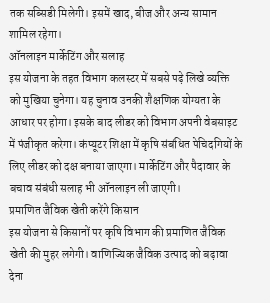तक सब्सिडी मिलेगी। इसमें खाद, बीज और अन्य सामान शामिल रहेगा।
ऑनलाइन मार्केटिंग और सलाह
इस योजना के तहत विभाग कलस्टर में सबसे पढ़े लिखे व्यक्ति को मुखिया चुनेगा। यह चुनाव उनकी शैक्षणिक योग्यता के आधार पर होगा। इसके बाद लीडर को विभाग अपनी वेबसाइट में पंजीकृत करेगा। कंप्यूटर शिक्षा में कृषि संबंधित पेचिदगियों के लिए लीडर को दक्ष बनाया जाएगा। मार्केटिंग और पैदावार के बचाव संबंधी सलाह भी ऑनलाइन ली जाएगी।
प्रमाणित जैविक खेती करेंगे किसान
इस योजना से किसानों पर कृषि विभाग की प्रमाणित जैविक खेती की मुहर लगेगी। वाणिज्यिक जैविक उत्पाद को बढ़ावा देना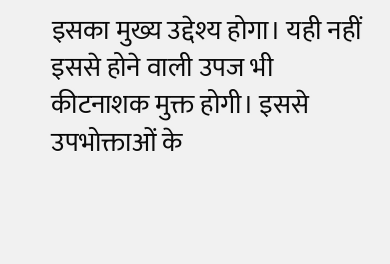इसका मुख्य उद्देश्य होगा। यही नहीं इससे होने वाली उपज भी कीटनाशक मुक्त होगी। इससे उपभोक्ताओं के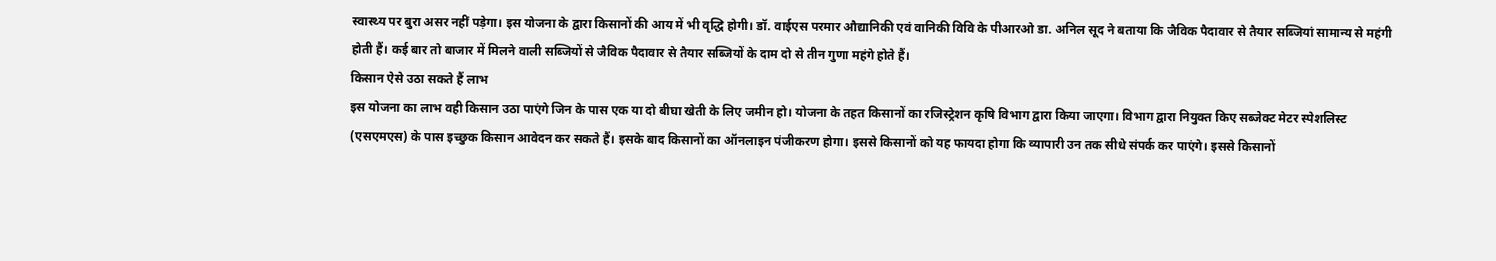स्वास्थ्य पर बुरा असर नहीं पड़ेगा। इस योजना के द्वारा किसानों की आय में भी वृद्धि होगी। डॉ. वाईएस परमार औद्यानिकी एवं वानिकी विवि के पीआरओ डा. अनिल सूद ने बताया कि जैविक पैदावार से तैयार सब्जियां सामान्य से महंगी होती हैं। कई बार तो बाजार में मिलने वाली सब्जियों से जैविक पैदावार से तैयार सब्जियों के दाम दो से तीन गुणा महंगे होते हैं।
किसान ऐसे उठा सकते हैं लाभ
इस योजना का लाभ वही किसान उठा पाएंगे जिन के पास एक या दो बीघा खेती के लिए जमीन हो। योजना के तहत किसानों का रजिस्ट्रेशन कृषि विभाग द्वारा किया जाएगा। विभाग द्वारा नियुक्त किए सब्जेक्ट मेटर स्पेशलिस्ट (एसएमएस) के पास इच्छुक किसान आवेदन कर सकते हैं। इसके बाद किसानों का ऑनलाइन पंजीकरण होगा। इससे किसानों को यह फायदा होगा कि व्यापारी उन तक सीधे संपर्क कर पाएंगे। इससे किसानों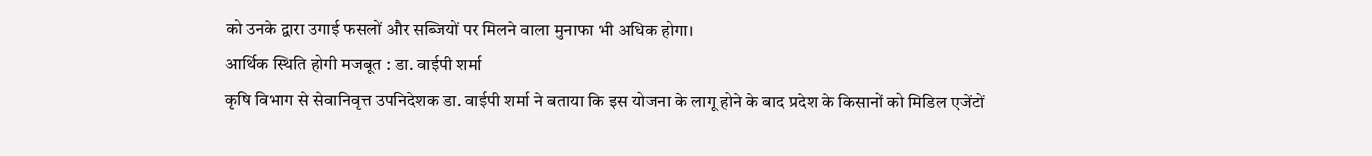को उनके द्वारा उगाई फसलों और सब्जियों पर मिलने वाला मुनाफा भी अधिक होगा।
आर्थिक स्थिति होगी मजबूत : डा. वाईपी शर्मा
कृषि विभाग से सेवानिवृत्त उपनिदेशक डा. वाईपी शर्मा ने बताया कि इस योजना के लागू होने के बाद प्रदेश के किसानों को मिडिल एजेंटों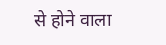से होने वाला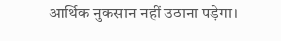आर्थिक नुकसान नहीं उठाना पड़ेगा।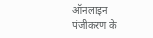ऑनलाइन पंजीकरण के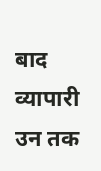बाद व्यापारी उन तक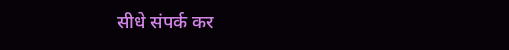सीधे संपर्क कर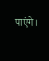पाएंगे।